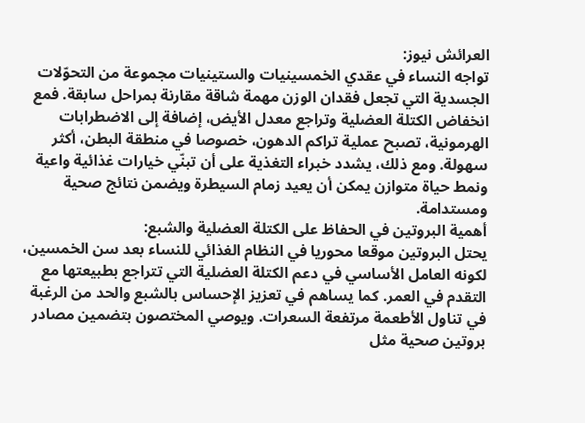العرائش نيوز:
تواجه النساء في عقدي الخمسينيات والستينيات مجموعة من التحوّلات الجسدية التي تجعل فقدان الوزن مهمة شاقة مقارنة بمراحل سابقة. فمع انخفاض الكتلة العضلية وتراجع معدل الأيض، إضافة إلى الاضطرابات الهرمونية، تصبح عملية تراكم الدهون، خصوصا في منطقة البطن، أكثر سهولة. ومع ذلك، يشدد خبراء التغذية على أن تبنّي خيارات غذائية واعية ونمط حياة متوازن يمكن أن يعيد زمام السيطرة ويضمن نتائج صحية ومستدامة.
أهمية البروتين في الحفاظ على الكتلة العضلية والشبع:
يحتل البروتين موقعا محوريا في النظام الغذائي للنساء بعد سن الخمسين، لكونه العامل الأساسي في دعم الكتلة العضلية التي تتراجع بطبيعتها مع التقدم في العمر. كما يساهم في تعزيز الإحساس بالشبع والحد من الرغبة في تناول الأطعمة مرتفعة السعرات. ويوصي المختصون بتضمين مصادر بروتين صحية مثل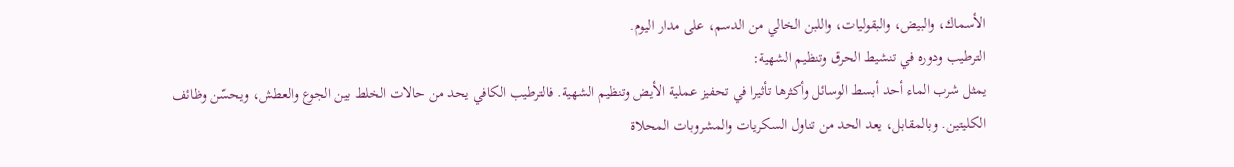الأسماك، والبيض، والبقوليات، واللبن الخالي من الدسم، على مدار اليوم.
الترطيب ودوره في تنشيط الحرق وتنظيم الشهية:
يمثل شرب الماء أحد أبسط الوسائل وأكثرها تأثيرا في تحفيز عملية الأيض وتنظيم الشهية. فالترطيب الكافي يحد من حالات الخلط بين الجوع والعطش، ويحسّن وظائف الكليتين. وبالمقابل، يعد الحد من تناول السكريات والمشروبات المحلاة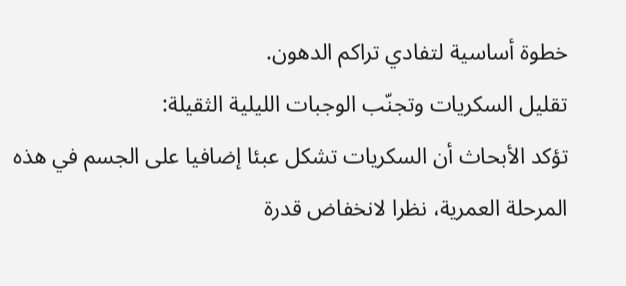خطوة أساسية لتفادي تراكم الدهون.
تقليل السكريات وتجنّب الوجبات الليلية الثقيلة:
تؤكد الأبحاث أن السكريات تشكل عبئا إضافيا على الجسم في هذه المرحلة العمرية، نظرا لانخفاض قدرة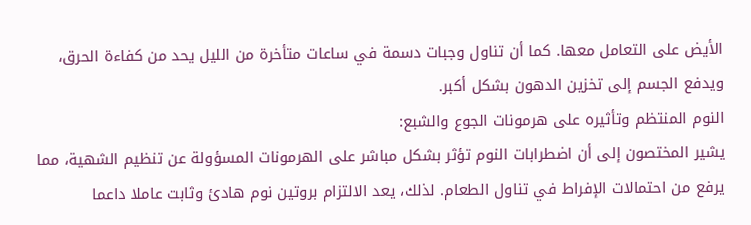الأيض على التعامل معها. كما أن تناول وجبات دسمة في ساعات متأخرة من الليل يحد من كفاءة الحرق، ويدفع الجسم إلى تخزين الدهون بشكل أكبر.
النوم المنتظم وتأثيره على هرمونات الجوع والشبع:
يشير المختصون إلى أن اضطرابات النوم تؤثر بشكل مباشر على الهرمونات المسؤولة عن تنظيم الشهية، مما يرفع من احتمالات الإفراط في تناول الطعام. لذلك، يعد الالتزام بروتين نوم هادئ وثابت عاملا داعما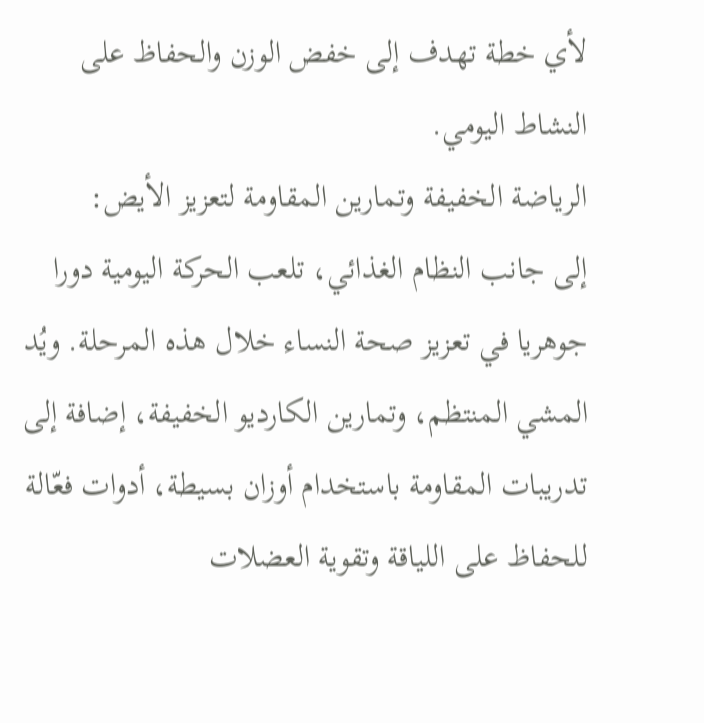لأي خطة تهدف إلى خفض الوزن والحفاظ على النشاط اليومي.
الرياضة الخفيفة وتمارين المقاومة لتعزيز الأيض:
إلى جانب النظام الغذائي، تلعب الحركة اليومية دورا جوهريا في تعزيز صحة النساء خلال هذه المرحلة. ويُد المشي المنتظم، وتمارين الكارديو الخفيفة، إضافة إلى تدريبات المقاومة باستخدام أوزان بسيطة، أدوات فعّالة للحفاظ على اللياقة وتقوية العضلات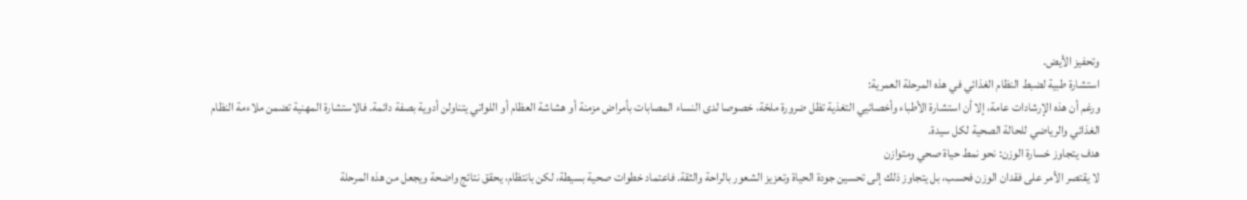وتحفيز الأيض.
استشارة طبية لضبط النظام الغذائي في هذه المرحلة العمرية:
ورغم أن هذه الإرشادات عامة، إلا أن استشارة الأطباء وأخصائيي التغذية تظل ضرورة ملحّة، خصوصا لدى النساء المصابات بأمراض مزمنة أو هشاشة العظام أو اللواتي يتناولن أدوية بصفة دائمة. فالاستشارة المهنية تضمن ملاءمة النظام الغذائي والرياضي للحالة الصحية لكل سيدة.
هدف يتجاوز خسارة الوزن: نحو نمط حياة صحي ومتوازن
لا يقتصر الأمر على فقدان الوزن فحسب، بل يتجاوز ذلك إلى تحسين جودة الحياة وتعزيز الشعور بالراحة والثقة. فاعتماد خطوات صحية بسيطة، لكن بانتظام، يحقق نتائج واضحة ويجعل من هذه المرحلة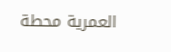العمرية محطة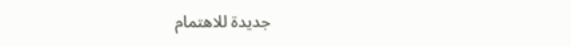جديدة للاهتمام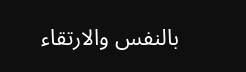بالنفس والارتقاء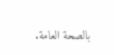بالصحة العامة.